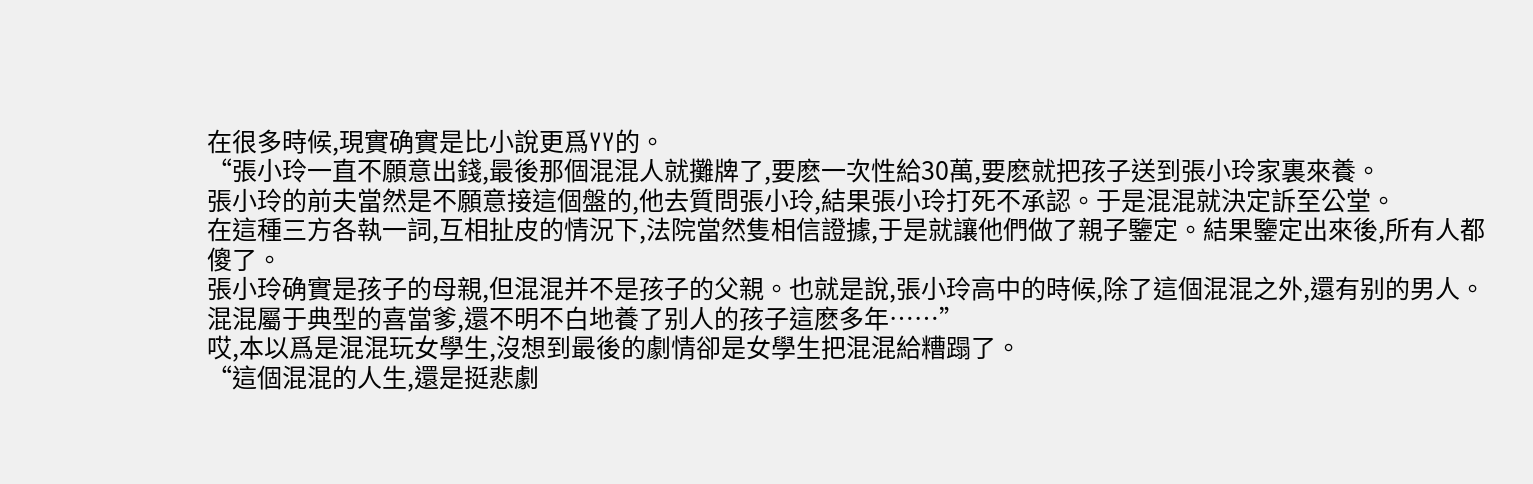在很多時候,現實确實是比小說更爲YY的。
“張小玲一直不願意出錢,最後那個混混人就攤牌了,要麽一次性給30萬,要麽就把孩子送到張小玲家裏來養。
張小玲的前夫當然是不願意接這個盤的,他去質問張小玲,結果張小玲打死不承認。于是混混就決定訴至公堂。
在這種三方各執一詞,互相扯皮的情況下,法院當然隻相信證據,于是就讓他們做了親子鑒定。結果鑒定出來後,所有人都傻了。
張小玲确實是孩子的母親,但混混并不是孩子的父親。也就是說,張小玲高中的時候,除了這個混混之外,還有别的男人。混混屬于典型的喜當爹,還不明不白地養了别人的孩子這麽多年……”
哎,本以爲是混混玩女學生,沒想到最後的劇情卻是女學生把混混給糟蹋了。
“這個混混的人生,還是挺悲劇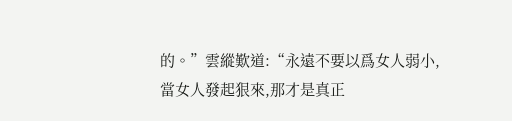的。”雲縱歎道:“永遠不要以爲女人弱小,當女人發起狠來,那才是真正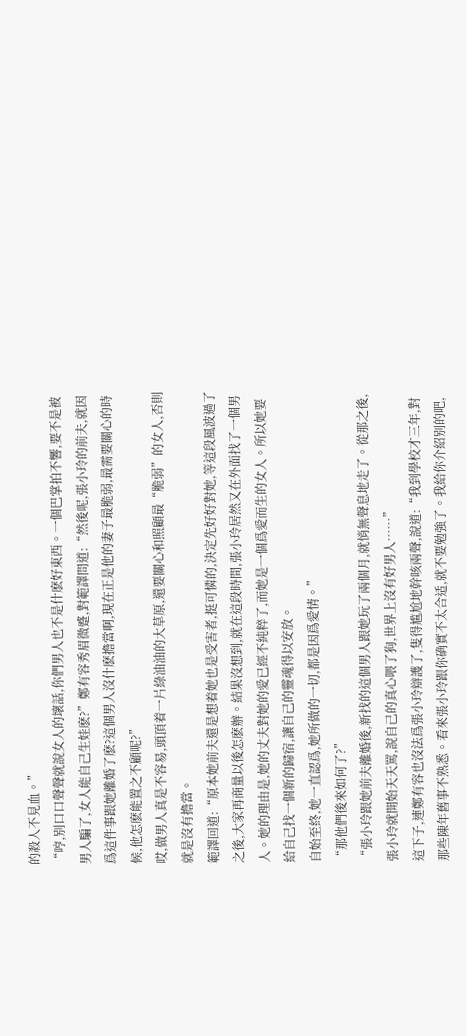的殺人不見血。”
“哼,别口口聲聲就說女人的壞話,你們男人也不是什麽好東西。一個巴掌拍不響,要不是被男人騙了,女人能自己生娃麽?”鄭有容秀眉微蹙,對範譯問道:“然後呢,張小玲的前夫,就因爲這件事跟她離婚了麽?這個男人沒什麽擔當啊,現在正是他的妻子最脆弱,最需要關心的時候,他怎麽能置之不顧呢?”
哎,做男人真是不容易,頭頂着一片綠油油的大草原,還要關心和照顧最“脆弱”的女人,否則就是沒有擔當。
範譯回道:“原本她前夫還是想着她也是受害者,挺可憐的,決定先好好對她,等這段風波過了之後,大家再商量以後怎麽辦。結果沒想到,就在這段時間,張小玲居然又在外面找了一個男人。她的理由是,她的丈夫對她的愛已經不純粹了,而她是一個爲愛而生的女人。所以她要給自己找一個新的歸宿,讓自己的靈魂得以安放。
自始至終,她一直認爲,她所做的一切,都是因爲愛情。”
“那他們後來如何了?”
“張小玲跟她前夫離婚後,新找的這個男人跟她玩了兩個月,就悄無聲息地走了。從那之後,張小玲就開始天天罵,說自己的真心喂了狗,世界上沒有好男人……”
這下子,連鄭有容也沒法爲張小玲辯護了,隻得尴尬地幹咳兩聲,說道:“我到學校才三年,對那些陳年舊事不熟悉。看來張小玲跟你确實不太合适,就不要勉強了。我給你介紹别的吧,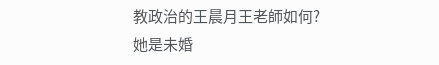教政治的王晨月王老師如何?她是未婚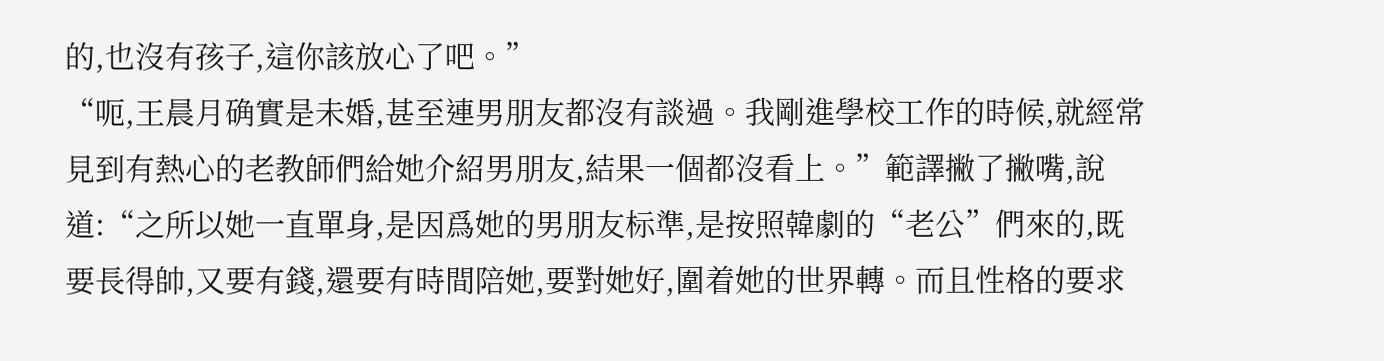的,也沒有孩子,這你該放心了吧。”
“呃,王晨月确實是未婚,甚至連男朋友都沒有談過。我剛進學校工作的時候,就經常見到有熱心的老教師們給她介紹男朋友,結果一個都沒看上。”範譯撇了撇嘴,說道:“之所以她一直單身,是因爲她的男朋友标準,是按照韓劇的“老公”們來的,既要長得帥,又要有錢,還要有時間陪她,要對她好,圍着她的世界轉。而且性格的要求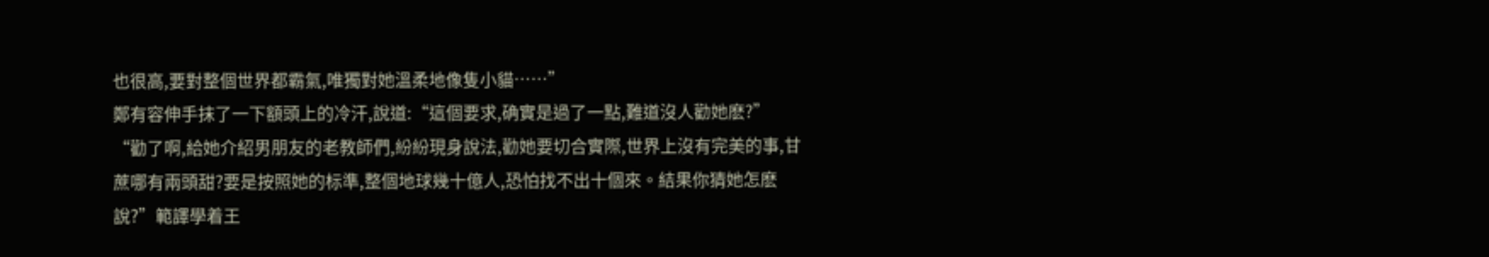也很高,要對整個世界都霸氣,唯獨對她溫柔地像隻小貓……”
鄭有容伸手抹了一下額頭上的冷汗,說道:“這個要求,确實是過了一點,難道沒人勸她麽?”
“勸了啊,給她介紹男朋友的老教師們,紛紛現身說法,勸她要切合實際,世界上沒有完美的事,甘蔗哪有兩頭甜?要是按照她的标準,整個地球幾十億人,恐怕找不出十個來。結果你猜她怎麽說?”範譯學着王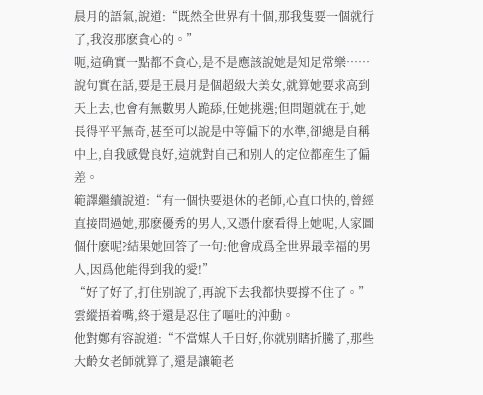晨月的語氣,說道:“既然全世界有十個,那我隻要一個就行了,我沒那麽貪心的。”
呃,這确實一點都不貪心,是不是應該說她是知足常樂……
說句實在話,要是王晨月是個超級大美女,就算她要求高到天上去,也會有無數男人跪舔,任她挑選;但問題就在于,她長得平平無奇,甚至可以說是中等偏下的水準,卻總是自稱中上,自我感覺良好,這就對自己和别人的定位都産生了偏差。
範譯繼續說道:“有一個快要退休的老師,心直口快的,曾經直接問過她,那麽優秀的男人,又憑什麽看得上她呢,人家圖個什麽呢?結果她回答了一句:他會成爲全世界最幸福的男人,因爲他能得到我的愛!”
“好了好了,打住别說了,再說下去我都快要撐不住了。”雲縱捂着嘴,終于還是忍住了嘔吐的沖動。
他對鄭有容說道:“不當媒人千日好,你就别瞎折騰了,那些大齡女老師就算了,還是讓範老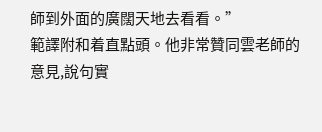師到外面的廣闊天地去看看。”
範譯附和着直點頭。他非常贊同雲老師的意見,說句實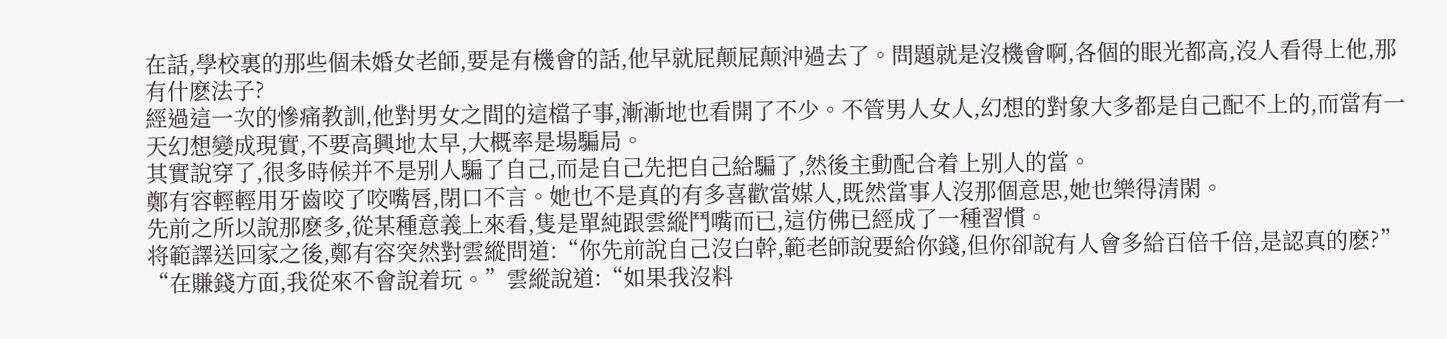在話,學校裏的那些個未婚女老師,要是有機會的話,他早就屁颠屁颠沖過去了。問題就是沒機會啊,各個的眼光都高,沒人看得上他,那有什麽法子?
經過這一次的慘痛教訓,他對男女之間的這檔子事,漸漸地也看開了不少。不管男人女人,幻想的對象大多都是自己配不上的,而當有一天幻想變成現實,不要高興地太早,大概率是場騙局。
其實說穿了,很多時候并不是别人騙了自己,而是自己先把自己給騙了,然後主動配合着上别人的當。
鄭有容輕輕用牙齒咬了咬嘴唇,閉口不言。她也不是真的有多喜歡當媒人,既然當事人沒那個意思,她也樂得清閑。
先前之所以說那麽多,從某種意義上來看,隻是單純跟雲縱鬥嘴而已,這仿佛已經成了一種習慣。
将範譯送回家之後,鄭有容突然對雲縱問道:“你先前說自己沒白幹,範老師說要給你錢,但你卻說有人會多給百倍千倍,是認真的麽?”
“在賺錢方面,我從來不會說着玩。”雲縱說道:“如果我沒料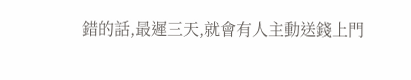錯的話,最遲三天,就會有人主動送錢上門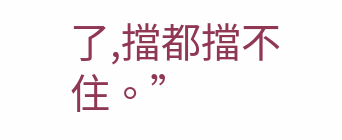了,擋都擋不住。”